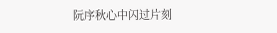阮序秋心中闪过片刻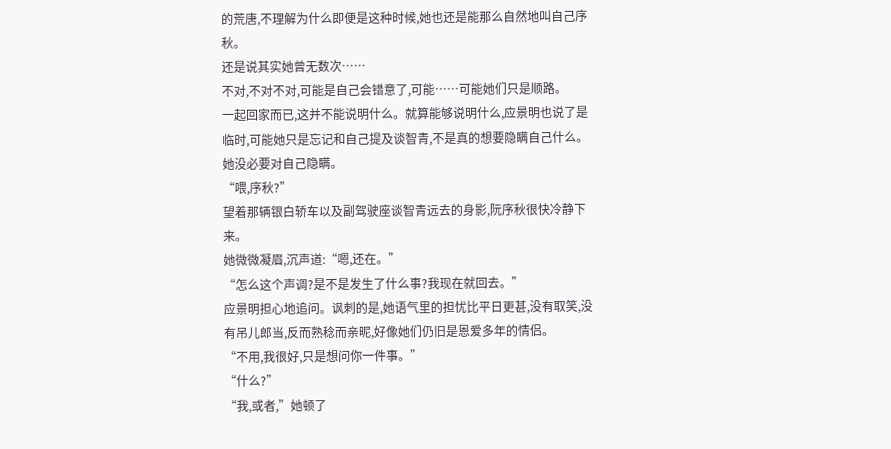的荒唐,不理解为什么即便是这种时候,她也还是能那么自然地叫自己序秋。
还是说其实她曾无数次……
不对,不对不对,可能是自己会错意了,可能……可能她们只是顺路。
一起回家而已,这并不能说明什么。就算能够说明什么,应景明也说了是临时,可能她只是忘记和自己提及谈智青,不是真的想要隐瞒自己什么。
她没必要对自己隐瞒。
“喂,序秋?”
望着那辆银白轿车以及副驾驶座谈智青远去的身影,阮序秋很快冷静下来。
她微微凝眉,沉声道:“嗯,还在。”
“怎么这个声调?是不是发生了什么事?我现在就回去。”
应景明担心地追问。讽刺的是,她语气里的担忧比平日更甚,没有取笑,没有吊儿郎当,反而熟稔而亲昵,好像她们仍旧是恩爱多年的情侣。
“不用,我很好,只是想问你一件事。”
“什么?”
“我,或者,”她顿了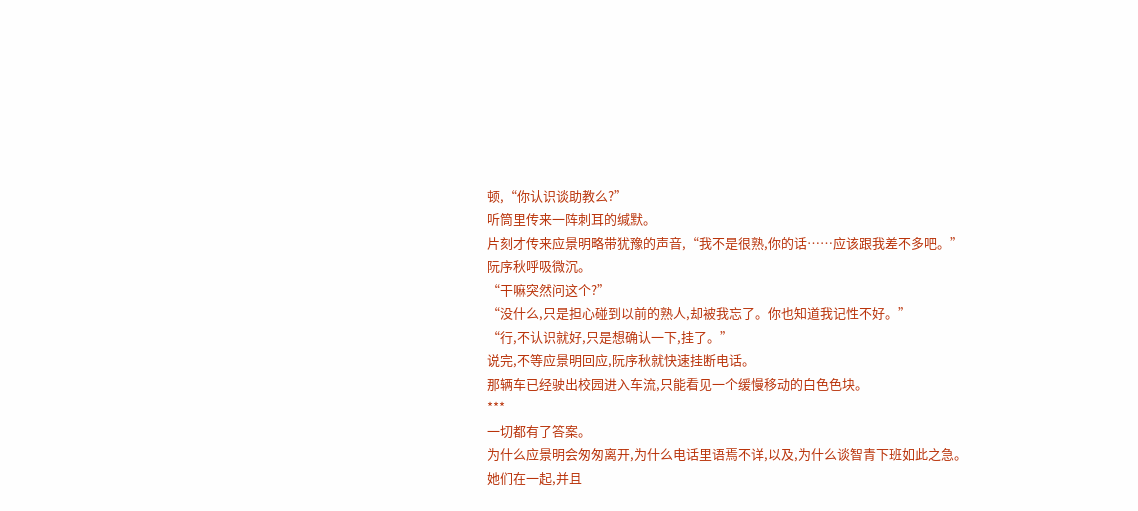顿,“你认识谈助教么?”
听筒里传来一阵刺耳的缄默。
片刻才传来应景明略带犹豫的声音,“我不是很熟,你的话……应该跟我差不多吧。”
阮序秋呼吸微沉。
“干嘛突然问这个?”
“没什么,只是担心碰到以前的熟人,却被我忘了。你也知道我记性不好。”
“行,不认识就好,只是想确认一下,挂了。”
说完,不等应景明回应,阮序秋就快速挂断电话。
那辆车已经驶出校园进入车流,只能看见一个缓慢移动的白色色块。
***
一切都有了答案。
为什么应景明会匆匆离开,为什么电话里语焉不详,以及,为什么谈智青下班如此之急。
她们在一起,并且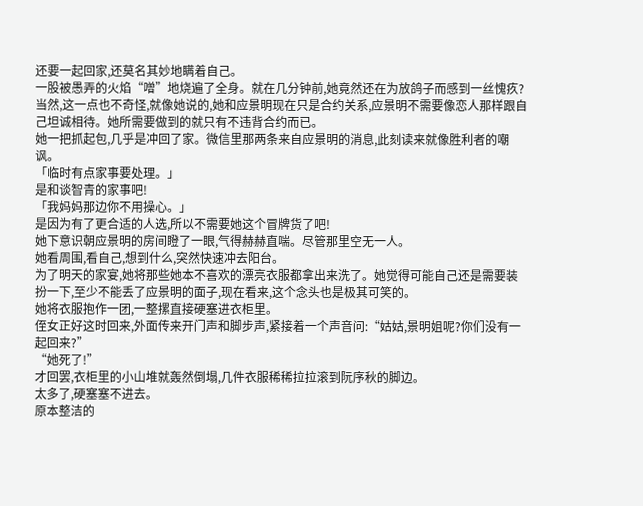还要一起回家,还莫名其妙地瞒着自己。
一股被愚弄的火焰“噌”地烧遍了全身。就在几分钟前,她竟然还在为放鸽子而感到一丝愧疚?
当然,这一点也不奇怪,就像她说的,她和应景明现在只是合约关系,应景明不需要像恋人那样跟自己坦诚相待。她所需要做到的就只有不违背合约而已。
她一把抓起包,几乎是冲回了家。微信里那两条来自应景明的消息,此刻读来就像胜利者的嘲讽。
「临时有点家事要处理。」
是和谈智青的家事吧!
「我妈妈那边你不用操心。」
是因为有了更合适的人选,所以不需要她这个冒牌货了吧!
她下意识朝应景明的房间瞪了一眼,气得赫赫直喘。尽管那里空无一人。
她看周围,看自己,想到什么,突然快速冲去阳台。
为了明天的家宴,她将那些她本不喜欢的漂亮衣服都拿出来洗了。她觉得可能自己还是需要装扮一下,至少不能丢了应景明的面子,现在看来,这个念头也是极其可笑的。
她将衣服抱作一团,一整摞直接硬塞进衣柜里。
侄女正好这时回来,外面传来开门声和脚步声,紧接着一个声音问:“姑姑,景明姐呢?你们没有一起回来?”
“她死了!”
才回罢,衣柜里的小山堆就轰然倒塌,几件衣服稀稀拉拉滚到阮序秋的脚边。
太多了,硬塞塞不进去。
原本整洁的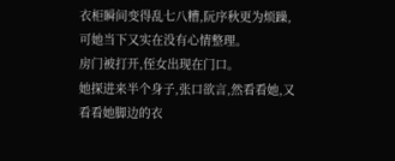衣柜瞬间变得乱七八糟,阮序秋更为烦躁,可她当下又实在没有心情整理。
房门被打开,侄女出现在门口。
她探进来半个身子,张口欲言,然看看她,又看看她脚边的衣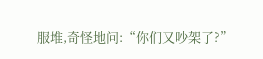服堆,奇怪地问:“你们又吵架了?”